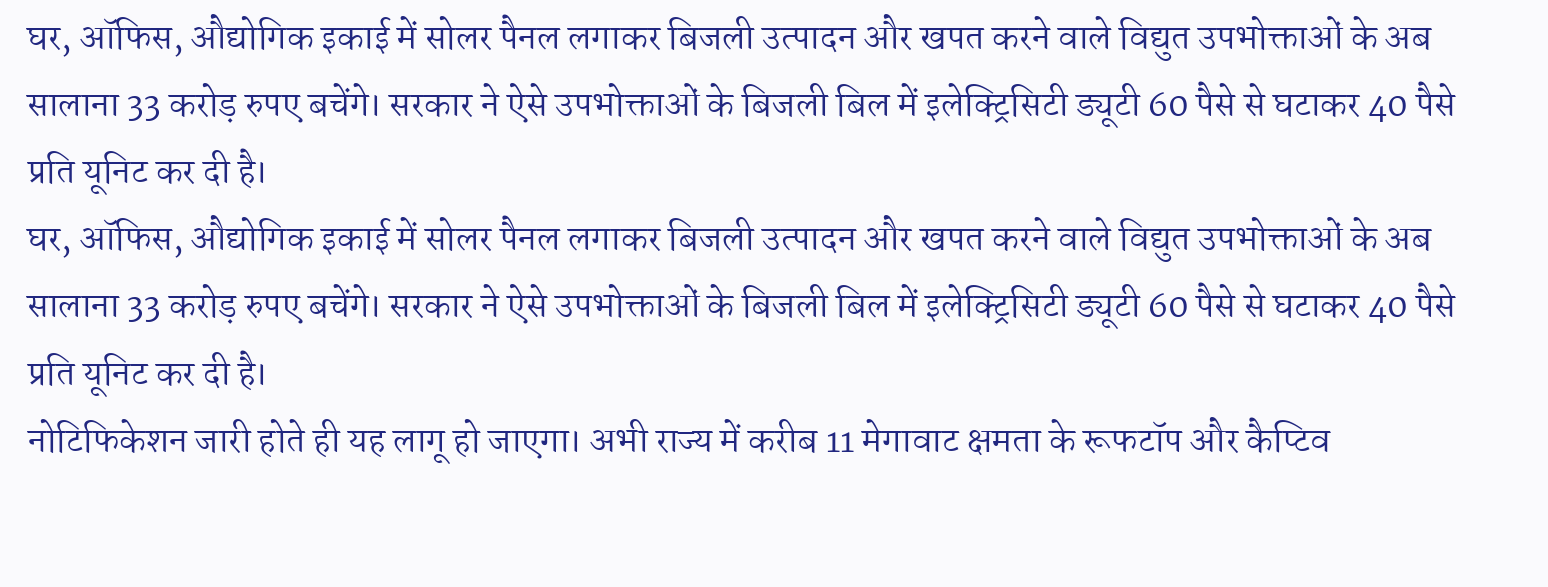घर, ऑफिस, औद्योगिक इकाई में सोलर पैनल लगाकर बिजली उत्पादन और खपत करने वाले विद्युत उपभोक्ताओं के अब सालाना 33 करोड़ रुपए बचेंगे। सरकार ने ऐसे उपभोक्ताओं के बिजली बिल में इलेक्ट्रिसिटी ड्यूटी 60 पैसे से घटाकर 40 पैसे प्रति यूनिट कर दी है।
घर, ऑफिस, औद्योगिक इकाई में सोलर पैनल लगाकर बिजली उत्पादन और खपत करने वाले विद्युत उपभोक्ताओं के अब सालाना 33 करोड़ रुपए बचेंगे। सरकार ने ऐसे उपभोक्ताओं के बिजली बिल में इलेक्ट्रिसिटी ड्यूटी 60 पैसे से घटाकर 40 पैसे प्रति यूनिट कर दी है।
नोटिफिकेशन जारी होते ही यह लागू हो जाएगा। अभी राज्य में करीब 11 मेगावाट क्षमता के रूफटॉप और कैप्टिव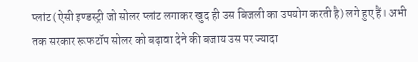प्लांट (ऐसी इण्डस्ट्री जो सोलर प्लांट लगाकर खुद ही उस बिजली का उपयोग करती है) लगे हुए हैं। अभी तक सरकार रूफटॉप सोलर को बढ़ावा देने की बजाय उस पर ज्यादा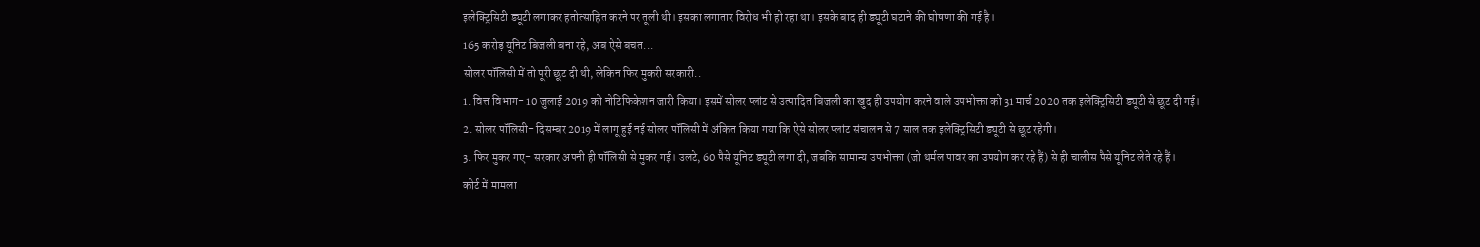इलेक्ट्रिसिटी ड्यूटी लगाकर हतोत्साहित करने पर तूली थी। इसका लगातार विरोध भी हो रहा था। इसके बाद ही ड्यूटी घटाने की घोषणा की गई है।
165 करोड़ यूनिट बिजली बना रहे, अब ऐसे बचत...
सोलर पॉलिसी में तो पूरी छूट दी थी, लेकिन फिर मुकरी सरकारी..
1. वित्त विभाग- 10 जुलाई 2019 को नोटिफिकेशन जारी किया। इसमें सोलर प्लांट से उत्पादित बिजली का खुद ही उपयोग करने वाले उपभोक्ता को 31 मार्च 2020 तक इलेक्ट्रिसिटी ड्यूटी से छूट दी गई।
2. सोलर पॉलिसी- दिसम्बर 2019 में लागू हुई नई सोलर पॉलिसी में अंकित किया गया कि ऐसे सोलर प्लांट संचालन से 7 साल तक इलेक्ट्रिसिटी ड्यूटी से छूट रहेगी।
3. फिर मुकर गए- सरकार अपनी ही पॉलिसी से मुकर गई। उलटे, 60 पैसे यूनिट ड्यूटी लगा दी, जबकि सामान्य उपभोक्ता (जो थर्मल पावर का उपयोग कर रहे हैं) से ही चालीस पैसे यूनिट लेते रहे हैं।
कोर्ट में मामला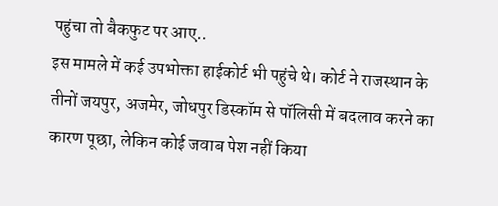पहुंचा तो बैकफुट पर आए..
इस मामले में कई उपभोक्ता हाईकोर्ट भी पहुंचे थे। कोर्ट ने राजस्थान के तीनों जयपुर, अजमेर, जोधपुर डिस्कॉम से पॉलिसी में बदलाव करने का कारण पूछा, लेकिन कोई जवाब पेश नहीं किया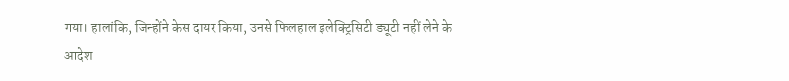गया। हालांकि, जिन्होंने केस दायर किया, उनसे फिलहाल इलेक्ट्रिसिटी ड्यूटी नहीं लेने के आदेश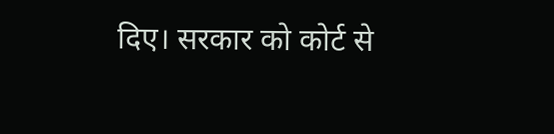दिए। सरकार को कोर्ट से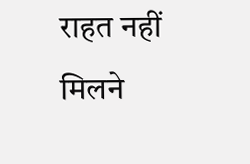राहत नहीं मिलने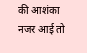की आशंका नजर आई तो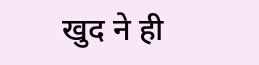खुद ने ही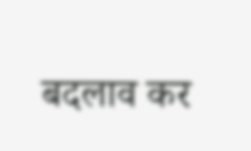बदलाव कर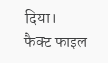दिया।
फैक्ट फाइल